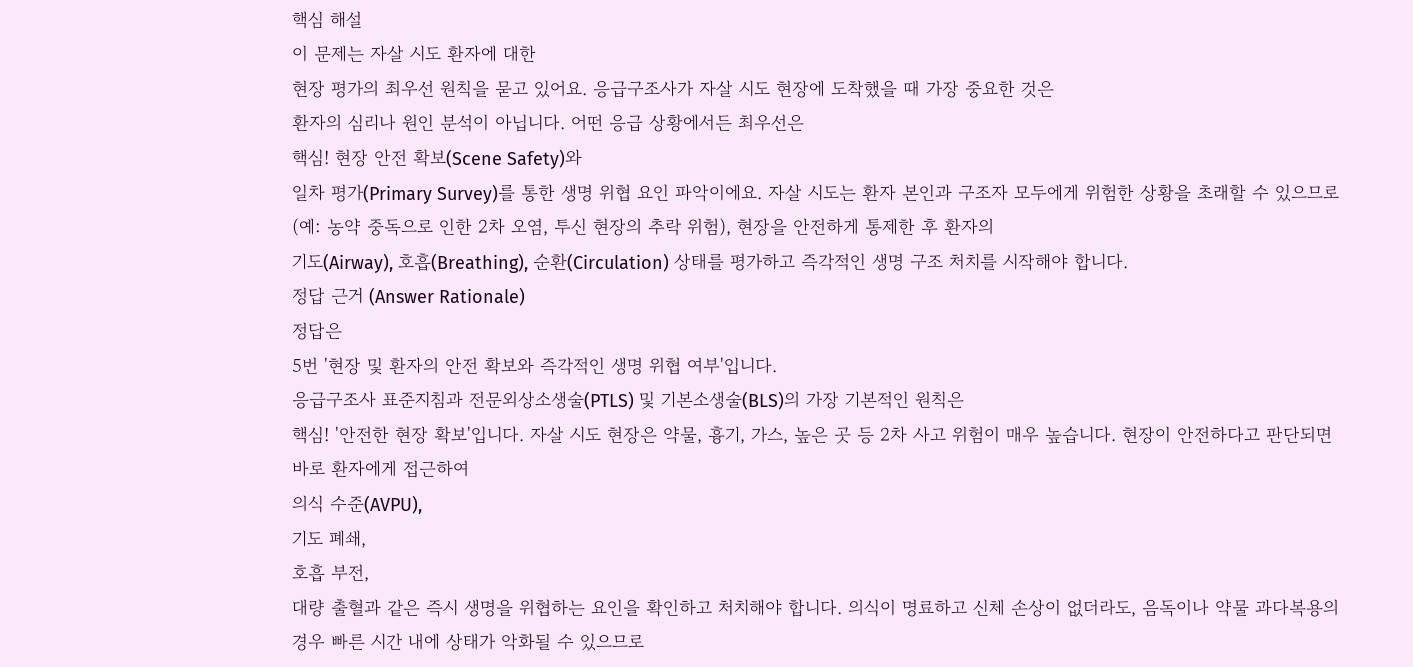핵심 해설
이 문제는 자살 시도 환자에 대한
현장 평가의 최우선 원칙을 묻고 있어요. 응급구조사가 자살 시도 현장에 도착했을 때 가장 중요한 것은
환자의 심리나 원인 분석이 아닙니다. 어떤 응급 상황에서든 최우선은
핵심! 현장 안전 확보(Scene Safety)와
일차 평가(Primary Survey)를 통한 생명 위협 요인 파악이에요. 자살 시도는 환자 본인과 구조자 모두에게 위험한 상황을 초래할 수 있으므로(예: 농약 중독으로 인한 2차 오염, 투신 현장의 추락 위험), 현장을 안전하게 통제한 후 환자의
기도(Airway), 호흡(Breathing), 순환(Circulation) 상태를 평가하고 즉각적인 생명 구조 처치를 시작해야 합니다.
정답 근거 (Answer Rationale)
정답은
5번 '현장 및 환자의 안전 확보와 즉각적인 생명 위협 여부'입니다.
응급구조사 표준지침과 전문외상소생술(PTLS) 및 기본소생술(BLS)의 가장 기본적인 원칙은
핵심! '안전한 현장 확보'입니다. 자살 시도 현장은 약물, 흉기, 가스, 높은 곳 등 2차 사고 위험이 매우 높습니다. 현장이 안전하다고 판단되면 바로 환자에게 접근하여
의식 수준(AVPU),
기도 폐쇄,
호흡 부전,
대량 출혈과 같은 즉시 생명을 위협하는 요인을 확인하고 처치해야 합니다. 의식이 명료하고 신체 손상이 없더라도, 음독이나 약물 과다복용의 경우 빠른 시간 내에 상태가 악화될 수 있으므로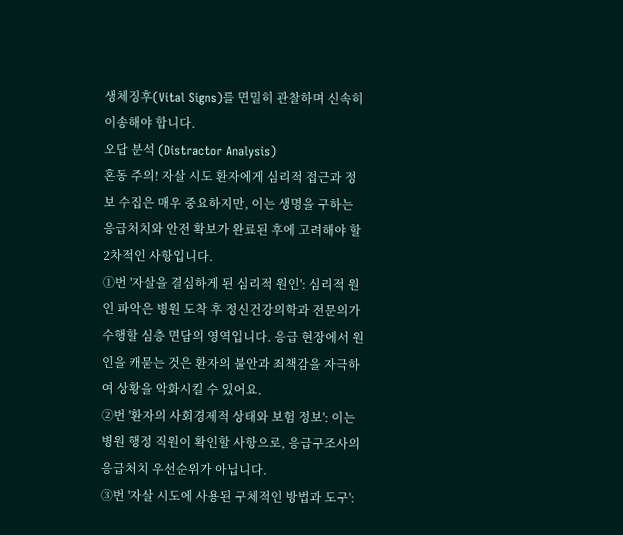생체징후(Vital Signs)를 면밀히 관찰하며 신속히 이송해야 합니다.
오답 분석 (Distractor Analysis)
혼동 주의! 자살 시도 환자에게 심리적 접근과 정보 수집은 매우 중요하지만, 이는 생명을 구하는 응급처치와 안전 확보가 완료된 후에 고려해야 할 2차적인 사항입니다.
①번 '자살을 결심하게 된 심리적 원인': 심리적 원인 파악은 병원 도착 후 정신건강의학과 전문의가 수행할 심층 면담의 영역입니다. 응급 현장에서 원인을 캐묻는 것은 환자의 불안과 죄책감을 자극하여 상황을 악화시킬 수 있어요.
②번 '환자의 사회경제적 상태와 보험 정보': 이는 병원 행정 직원이 확인할 사항으로, 응급구조사의 응급처치 우선순위가 아닙니다.
③번 '자살 시도에 사용된 구체적인 방법과 도구':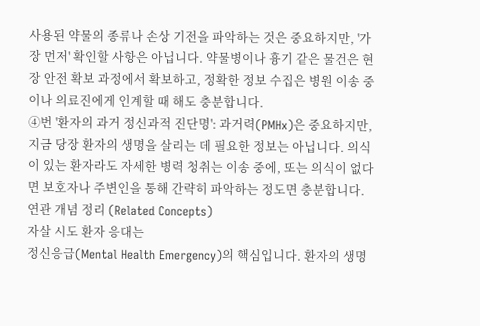사용된 약물의 종류나 손상 기전을 파악하는 것은 중요하지만, '가장 먼저' 확인할 사항은 아닙니다. 약물병이나 흉기 같은 물건은 현장 안전 확보 과정에서 확보하고, 정확한 정보 수집은 병원 이송 중이나 의료진에게 인계할 때 해도 충분합니다.
④번 '환자의 과거 정신과적 진단명': 과거력(PMHx)은 중요하지만, 지금 당장 환자의 생명을 살리는 데 필요한 정보는 아닙니다. 의식이 있는 환자라도 자세한 병력 청취는 이송 중에, 또는 의식이 없다면 보호자나 주변인을 통해 간략히 파악하는 정도면 충분합니다.
연관 개념 정리 (Related Concepts)
자살 시도 환자 응대는
정신응급(Mental Health Emergency)의 핵심입니다. 환자의 생명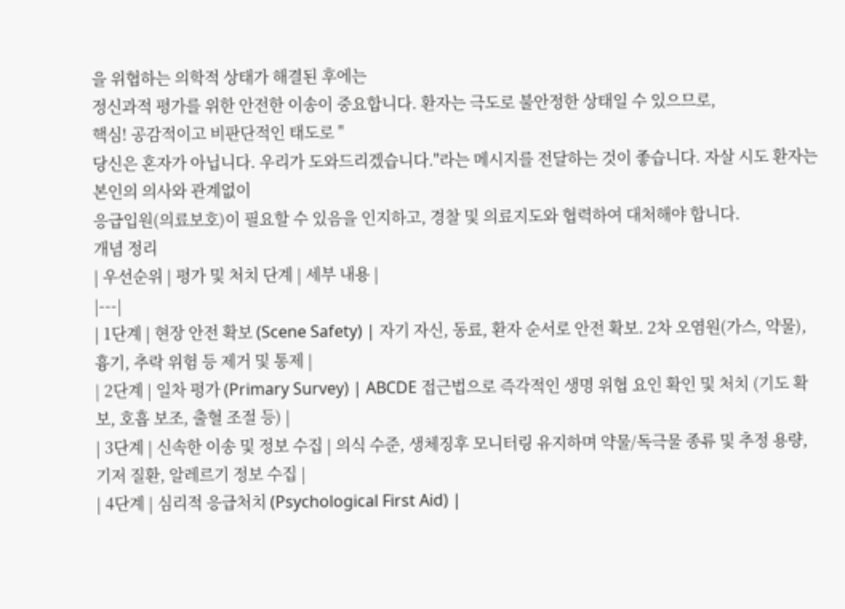을 위협하는 의학적 상태가 해결된 후에는
정신과적 평가를 위한 안전한 이송이 중요합니다. 환자는 극도로 불안정한 상태일 수 있으므로,
핵심! 공감적이고 비판단적인 태도로 "
당신은 혼자가 아닙니다. 우리가 도와드리겠습니다."라는 메시지를 전달하는 것이 좋습니다. 자살 시도 환자는 본인의 의사와 관계없이
응급입원(의료보호)이 필요할 수 있음을 인지하고, 경찰 및 의료지도와 협력하여 대처해야 합니다.
개념 정리
| 우선순위 | 평가 및 처치 단계 | 세부 내용 |
|---|
| 1단계 | 현장 안전 확보 (Scene Safety) | 자기 자신, 동료, 환자 순서로 안전 확보. 2차 오염원(가스, 약물), 흉기, 추락 위험 등 제거 및 통제 |
| 2단계 | 일차 평가 (Primary Survey) | ABCDE 접근법으로 즉각적인 생명 위협 요인 확인 및 처치 (기도 확보, 호흡 보조, 출혈 조절 등) |
| 3단계 | 신속한 이송 및 정보 수집 | 의식 수준, 생체징후 모니터링 유지하며 약물/독극물 종류 및 추정 용량, 기저 질환, 알레르기 정보 수집 |
| 4단계 | 심리적 응급처치 (Psychological First Aid) |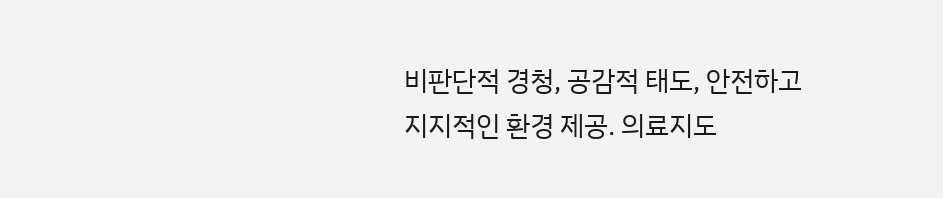비판단적 경청, 공감적 태도, 안전하고 지지적인 환경 제공. 의료지도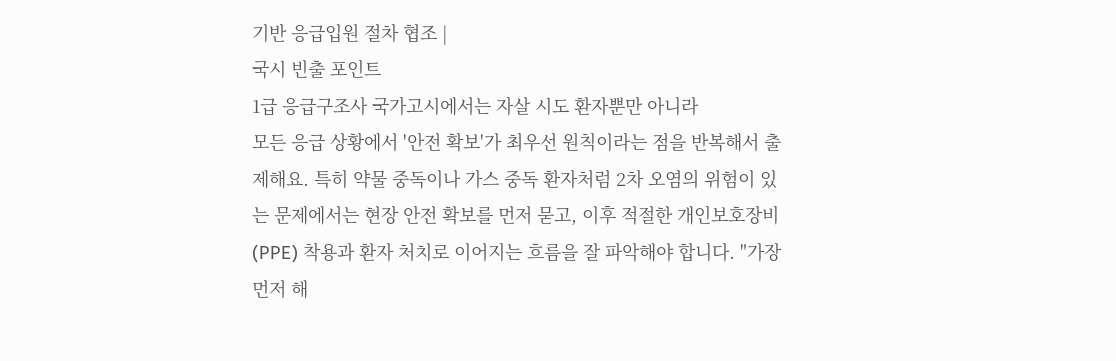기반 응급입원 절차 협조 |
국시 빈출 포인트
1급 응급구조사 국가고시에서는 자살 시도 환자뿐만 아니라
모든 응급 상황에서 '안전 확보'가 최우선 원칙이라는 점을 반복해서 출제해요. 특히 약물 중독이나 가스 중독 환자처럼 2차 오염의 위험이 있는 문제에서는 현장 안전 확보를 먼저 묻고, 이후 적절한 개인보호장비(PPE) 착용과 환자 처치로 이어지는 흐름을 잘 파악해야 합니다. "가장 먼저 해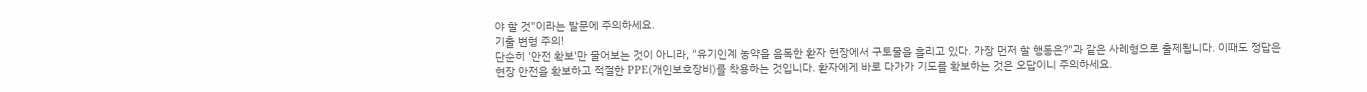야 할 것"이라는 발문에 주의하세요.
기출 변형 주의!
단순히 '안전 확보'만 물어보는 것이 아니라, "유기인계 농약을 음독한 환자 현장에서 구토물을 흘리고 있다. 가장 먼저 할 행동은?"과 같은 사례형으로 출제됩니다. 이때도 정답은
현장 안전을 확보하고 적절한 PPE(개인보호장비)를 착용하는 것입니다. 환자에게 바로 다가가 기도를 확보하는 것은 오답이니 주의하세요.